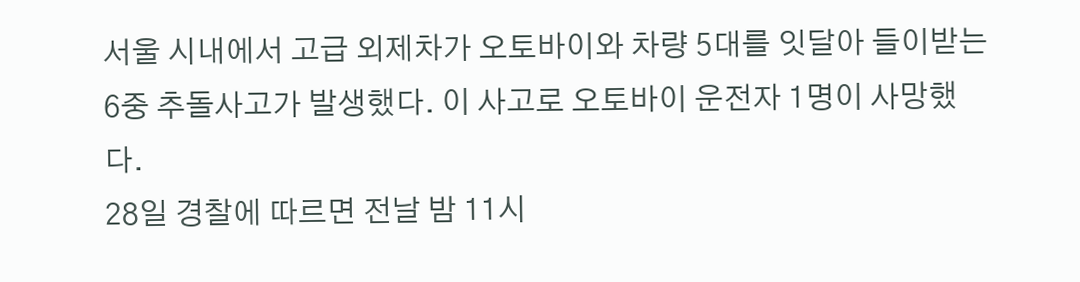서울 시내에서 고급 외제차가 오토바이와 차량 5대를 잇달아 들이받는 6중 추돌사고가 발생했다. 이 사고로 오토바이 운전자 1명이 사망했다.
28일 경찰에 따르면 전날 밤 11시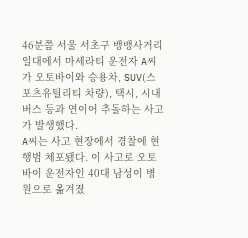46분쯤 서울 서초구 뱅뱅사거리 일대에서 마세라티 운전자 A씨가 오토바이와 승용차, SUV(스포츠유틸리티 차량), 택시, 시내버스 등과 연이어 추돌하는 사고가 발생했다.
A씨는 사고 현장에서 경찰에 현행범 체포됐다. 이 사고로 오토바이 운전자인 40대 남성이 병원으로 옮겨졌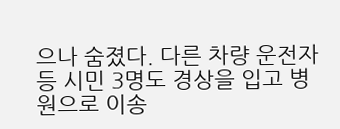으나 숨졌다. 다른 차량 운전자 등 시민 3명도 경상을 입고 병원으로 이송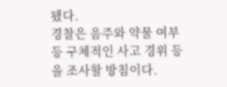됐다.
경찰은 음주와 약물 여부 등 구체적인 사고 경위 등을 조사할 방침이다.